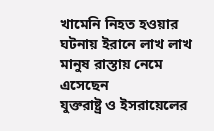খামেনি নিহত হওয়ার ঘটনায় ইরানে লাখ লাখ মানুষ রাস্তায় নেমে এসেছেন
যুক্তরাষ্ট্র ও ইসরায়েলের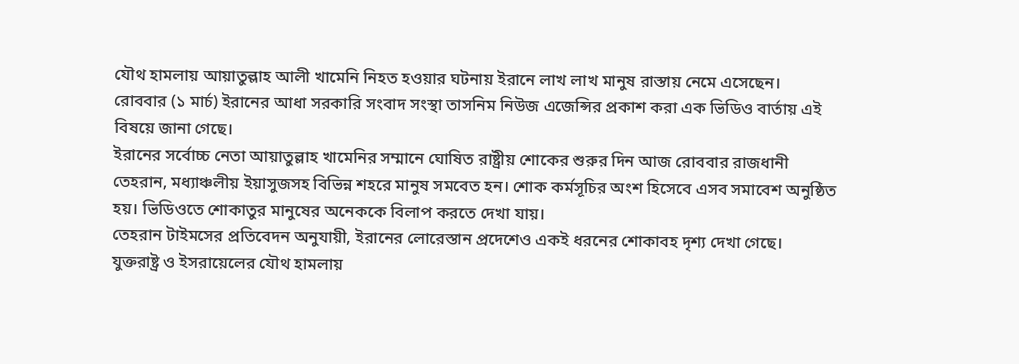যৌথ হামলায় আয়াতুল্লাহ আলী খামেনি নিহত হওয়ার ঘটনায় ইরানে লাখ লাখ মানুষ রাস্তায় নেমে এসেছেন।
রোববার (১ মার্চ) ইরানের আধা সরকারি সংবাদ সংস্থা তাসনিম নিউজ এজেন্সির প্রকাশ করা এক ভিডিও বার্তায় এই বিষয়ে জানা গেছে।
ইরানের সর্বোচ্চ নেতা আয়াতুল্লাহ খামেনির সম্মানে ঘোষিত রাষ্ট্রীয় শোকের শুরুর দিন আজ রোববার রাজধানী তেহরান, মধ্যাঞ্চলীয় ইয়াসুজসহ বিভিন্ন শহরে মানুষ সমবেত হন। শোক কর্মসূচির অংশ হিসেবে এসব সমাবেশ অনুষ্ঠিত হয়। ভিডিওতে শোকাতুর মানুষের অনেককে বিলাপ করতে দেখা যায়।
তেহরান টাইমসের প্রতিবেদন অনুযায়ী, ইরানের লোরেস্তান প্রদেশেও একই ধরনের শোকাবহ দৃশ্য দেখা গেছে।
যুক্তরাষ্ট্র ও ইসরায়েলের যৌথ হামলায়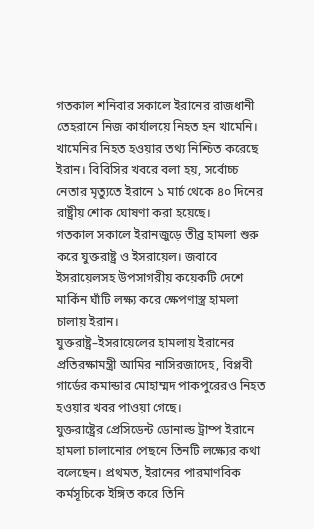গতকাল শনিবার সকালে ইরানের রাজধানী তেহরানে নিজ কার্যালয়ে নিহত হন খামেনি।
খামেনির নিহত হওয়ার তথ্য নিশ্চিত করেছে ইরান। বিবিসির খবরে বলা হয়, সর্বোচ্চ নেতার মৃত্যুতে ইরানে ১ মার্চ থেকে ৪০ দিনের রাষ্ট্রীয় শোক ঘোষণা করা হয়েছে।
গতকাল সকালে ইরানজুড়ে তীব্র হামলা শুরু করে যুক্তরাষ্ট্র ও ইসরায়েল। জবাবে ইসরায়েলসহ উপসাগরীয় কয়েকটি দেশে মার্কিন ঘাঁটি লক্ষ্য করে ক্ষেপণাস্ত্র হামলা চালায় ইরান।
যুক্তরাষ্ট্র–ইসরায়েলের হামলায় ইরানের প্রতিরক্ষামন্ত্রী আমির নাসিরজাদেহ, বিপ্লবী গার্ডের কমান্ডার মোহাম্মদ পাকপুরেরও নিহত হওয়ার খবর পাওয়া গেছে।
যুক্তরাষ্ট্রের প্রেসিডেন্ট ডোনাল্ড ট্রাম্প ইরানে হামলা চালানোর পেছনে তিনটি লক্ষ্যের কথা বলেছেন। প্রথমত, ইরানের পারমাণবিক কর্মসূচিকে ইঙ্গিত করে তিনি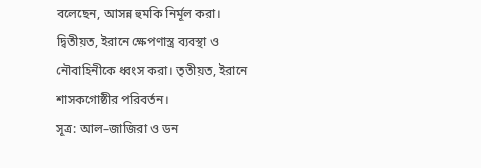বলেছেন, আসন্ন হুমকি নির্মূল করা। দ্বিতীয়ত, ইরানে ক্ষেপণাস্ত্র ব্যবস্থা ও নৌবাহিনীকে ধ্বংস করা। তৃতীয়ত, ইরানে শাসকগোষ্ঠীর পরিবর্তন।
সূত্র: আল–জাজিরা ও ডন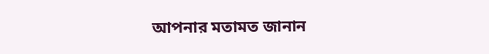আপনার মতামত জানান